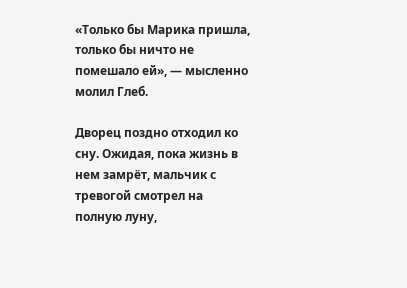«Только бы Марика пришла, только бы ничто не помешало ей», — мысленно молил Глеб.

Дворец поздно отходил ко сну. Ожидая, пока жизнь в нем замрёт, мальчик с тревогой смотрел на полную луну,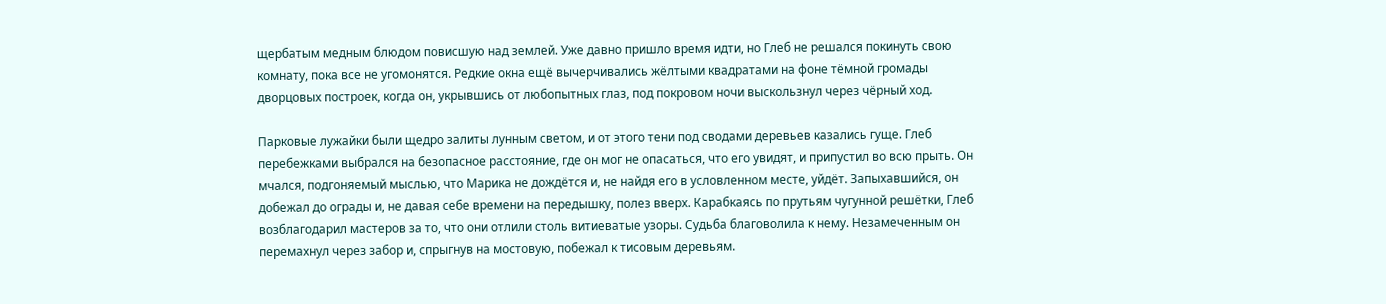щербатым медным блюдом повисшую над землей. Уже давно пришло время идти, но Глеб не решался покинуть свою комнату, пока все не угомонятся. Редкие окна ещё вычерчивались жёлтыми квадратами на фоне тёмной громады дворцовых построек, когда он, укрывшись от любопытных глаз, под покровом ночи выскользнул через чёрный ход.

Парковые лужайки были щедро залиты лунным светом, и от этого тени под сводами деревьев казались гуще. Глеб перебежками выбрался на безопасное расстояние, где он мог не опасаться, что его увидят, и припустил во всю прыть. Он мчался, подгоняемый мыслью, что Марика не дождётся и, не найдя его в условленном месте, уйдёт. Запыхавшийся, он добежал до ограды и, не давая себе времени на передышку, полез вверх. Карабкаясь по прутьям чугунной решётки, Глеб возблагодарил мастеров за то, что они отлили столь витиеватые узоры. Судьба благоволила к нему. Незамеченным он перемахнул через забор и, спрыгнув на мостовую, побежал к тисовым деревьям.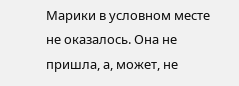Марики в условном месте не оказалось. Она не пришла, а, может, не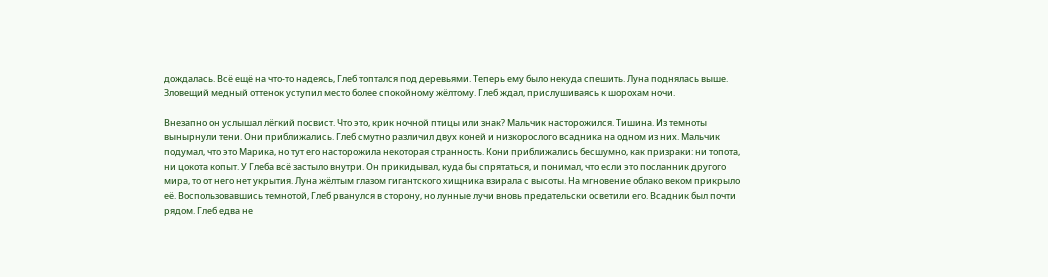дождалась. Всё ещё на что-то надеясь, Глеб топтался под деревьями. Теперь ему было некуда спешить. Луна поднялась выше. Зловещий медный оттенок уступил место более спокойному жёлтому. Глеб ждал, прислушиваясь к шорохам ночи.

Внезапно он услышал лёгкий посвист. Что это, крик ночной птицы или знак? Мальчик насторожился. Тишина. Из темноты вынырнули тени. Они приближались. Глеб смутно различил двух коней и низкорослого всадника на одном из них. Мальчик подумал, что это Марика, но тут его насторожила некоторая странность. Кони приближались бесшумно, как призраки: ни топота, ни цокота копыт. У Глеба всё застыло внутри. Он прикидывал, куда бы спрятаться, и понимал, что если это посланник другого мира, то от него нет укрытия. Луна жёлтым глазом гигантского хищника взирала с высоты. На мгновение облако веком прикрыло её. Воспользовавшись темнотой, Глеб рванулся в сторону, но лунные лучи вновь предательски осветили его. Всадник был почти рядом. Глеб едва не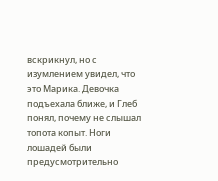вскрикнул, но с изумлением увидел, что это Марика. Девочка подъехала ближе, и Глеб понял, почему не слышал топота копыт. Ноги лошадей были предусмотрительно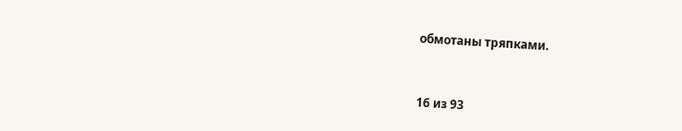обмотаны тряпками.



16 из 93